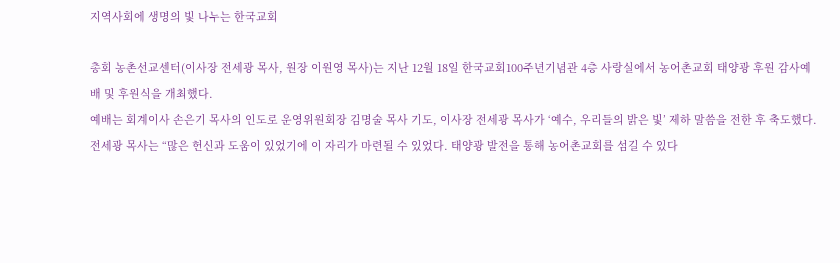지역사회에 생명의 빛 나누는 한국교회

총회 농촌선교센터(이사장 전세광 목사, 원장 이원영 목사)는 지난 12월 18일 한국교회100주년기념관 4층 사랑실에서 농어촌교회 태양광 후원 감사예배 및 후원식을 개최했다.
예배는 회계이사 손은기 목사의 인도로 운영위원회장 김명술 목사 기도, 이사장 전세광 목사가 ‘예수, 우리들의 밝은 빛’ 제하 말씀을 전한 후 축도했다.
전세광 목사는 “많은 헌신과 도움이 있었기에 이 자리가 마련될 수 있었다. 태양광 발전을 통해 농어촌교회를 섬길 수 있다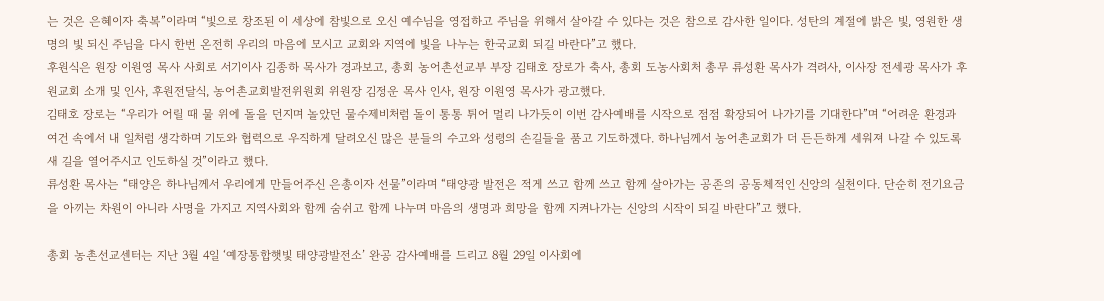는 것은 은혜이자 축복”이라며 “빛으로 창조된 이 세상에 참빛으로 오신 예수님을 영접하고 주님을 위해서 살아갈 수 있다는 것은 참으로 감사한 일이다. 성탄의 계절에 밝은 빛, 영원한 생명의 빛 되신 주님을 다시 한번 온전히 우리의 마음에 모시고 교회와 지역에 빛을 나누는 한국교회 되길 바란다”고 했다.
후원식은 원장 이원영 목사 사회로 서기이사 김종하 목사가 경과보고, 총회 농어촌선교부 부장 김태호 장로가 축사, 총회 도농사회처 총무 류성환 목사가 격려사, 이사장 전세광 목사가 후원교회 소개 및 인사, 후원전달식, 농어촌교회발전위원회 위원장 김정운 목사 인사, 원장 이원영 목사가 광고했다.
김태호 장로는 “우리가 어릴 때 물 위에 돌을 던지며 놀았던 물수제비처럼 돌이 통통 튀어 멀리 나가듯이 이번 감사예배를 시작으로 점점 확장되어 나가기를 기대한다”며 “어려운 환경과 여건 속에서 내 일처럼 생각하며 기도와 협력으로 우직하게 달려오신 많은 분들의 수고와 성령의 손길들을 품고 기도하겠다. 하나님께서 농어촌교회가 더 든든하게 세워져 나갈 수 있도록 새 길을 열어주시고 인도하실 것”이라고 했다.
류성환 목사는 “태양은 하나님께서 우리에게 만들어주신 은총이자 선물”이라며 “태양광 발전은 적게 쓰고 함께 쓰고 함께 살아가는 공존의 공동체적인 신앙의 실천이다. 단순히 전기요금을 아끼는 차원이 아니라 사명을 가지고 지역사회와 함께 숨쉬고 함께 나누며 마음의 생명과 희망을 함께 지켜나가는 신앙의 시작이 되길 바란다”고 했다.

총회 농촌선교센터는 지난 3월 4일 ‘예장통합햇빛 태양광발전소’ 완공 감사예배를 드리고 8월 29일 이사회에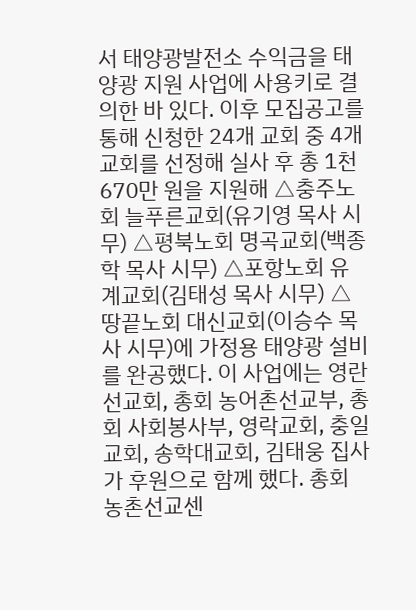서 태양광발전소 수익금을 태양광 지원 사업에 사용키로 결의한 바 있다. 이후 모집공고를 통해 신청한 24개 교회 중 4개 교회를 선정해 실사 후 총 1천670만 원을 지원해 △충주노회 늘푸른교회(유기영 목사 시무) △평북노회 명곡교회(백종학 목사 시무) △포항노회 유계교회(김태성 목사 시무) △땅끝노회 대신교회(이승수 목사 시무)에 가정용 태양광 설비를 완공했다. 이 사업에는 영란선교회, 총회 농어촌선교부, 총회 사회봉사부, 영락교회, 충일교회, 송학대교회, 김태웅 집사가 후원으로 함께 했다. 총회 농촌선교센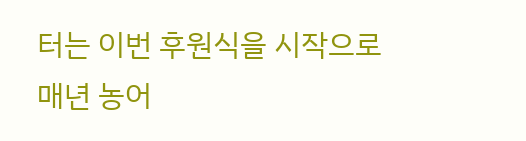터는 이번 후원식을 시작으로 매년 농어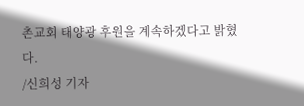촌교회 태양광 후원을 계속하겠다고 밝혔다.
/신희성 기자